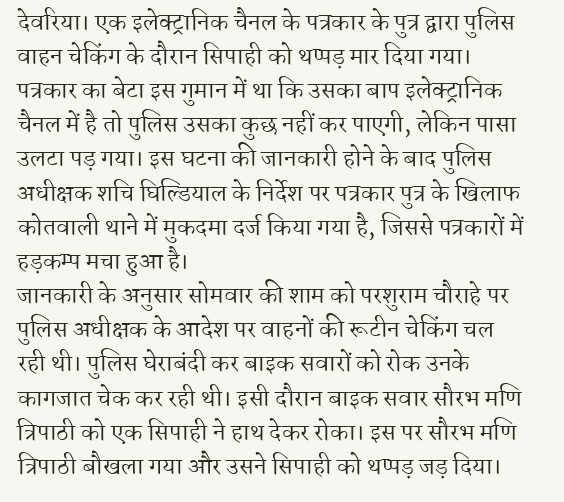देवरिया। एक इलेक्ट्रानिक चैनल के पत्रकार के पुत्र द्वारा पुलिस वाहन चेकिंग के दौरान सिपाही को थप्पड़ मार दिया गया। पत्रकार का बेटा इस गुमान में था कि उसका बाप इलेक्ट्रानिक चैनल में है तो पुलिस उसका कुछ नहीं कर पाएगी, लेकिन पासा उलटा पड़ गया। इस घटना की जानकारी होने के बाद पुलिस अधीक्षक शचि घिल्डियाल के निर्देश पर पत्रकार पुत्र के खिलाफ कोतवाली थाने में मुकदमा दर्ज किया गया है, जिससे पत्रकारों में हड़कम्प मचा हुआ है।
जानकारी के अनुसार सोमवार की शाम को परशुराम चौराहे पर पुलिस अधीक्षक के आदेश पर वाहनों की रूटीन चेकिंग चल रही थी। पुलिस घेराबंदी कर बाइक सवारों को रोक उनके कागजात चेक कर रही थी। इसी दौरान बाइक सवार सौरभ मणि त्रिपाठी को एक सिपाही ने हाथ देकर रोका। इस पर सौरभ मणि त्रिपाठी बौखला गया और उसने सिपाही को थप्पड़ जड़ दिया।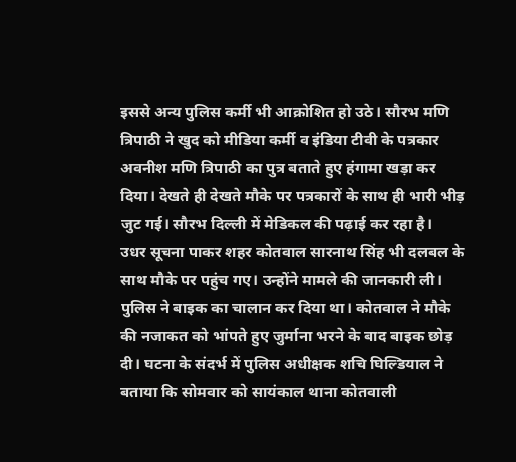इससे अन्य पुलिस कर्मी भी आक्रोशित हो उठे। सौरभ मणि त्रिपाठी ने खुद को मीडिया कर्मी व इंडिया टीवी के पत्रकार अवनीश मणि त्रिपाठी का पुत्र बताते हुए हंगामा खड़ा कर दिया। देखते ही देखते मौके पर पत्रकारों के साथ ही भारी भीड़ जुट गई। सौरभ दिल्ली में मेडिकल की पढ़ाई कर रहा है।
उधर सूचना पाकर शहर कोतवाल सारनाथ सिंह भी दलबल के साथ मौके पर पहुंच गए। उन्होंने मामले की जानकारी ली। पुलिस ने बाइक का चालान कर दिया था। कोतवाल ने मौके की नजाकत को भांपते हुए जुर्माना भरने के बाद बाइक छोड़ दी। घटना के संदर्भ में पुलिस अधीक्षक शचि घिल्डियाल ने बताया कि सोमवार को सायंकाल थाना कोतवाली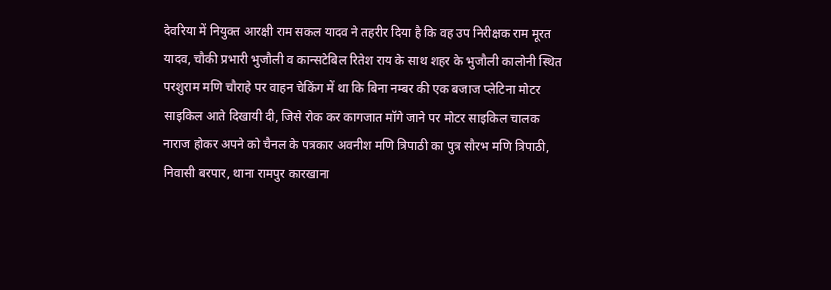देवरिया में नियुक्त आरक्षी राम सकल यादव ने तहरीर दिया है कि वह उप निरीक्षक राम मूरत यादव, चौकी प्रभारी भुजौली व कान्सटेबिल रितेश राय के साथ शहर के भुजौली कालोनी स्थित परशुराम मणि चौराहे पर वाहन चेकिंग में था कि बिना नम्बर की एक बजाज प्लेटिना मोटर साइकिल आते दिखायी दी, जिसे रोक कर कागजात मॉगे जाने पर मोटर साइकिल चालक नाराज होकर अपने को चैनल के पत्रकार अवनीश मणि त्रिपाठी का पुत्र सौरभ मणि त्रिपाठी, निवासी बरपार, थाना रामपुर कारखाना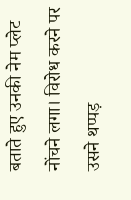बताते हुए उनकी नेम प्लेट नोंचने लगा। विरोध करने पर उसने थप्पड़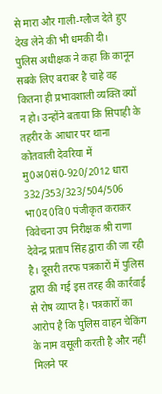से मारा और गाली-ग्लौज देते हुए देख लेने की भी धमकी दी।
पुलिस अधीक्षक ने कहा कि कानून सबके लिए बराबर है चाहे वह कितना ही प्रभावशाली व्यक्ति क्यों न हो। उन्होंने बताया कि सिपाही के तहरीर के आधार पर थाना कोतवाली देवरिया में मु0अ0सं0-920/2012 धारा 332/353/323/504/506 भा0द0वि0 पंजीकृत कराकर विवेचना उप निरीक्षक श्री राणा देवेन्द्र प्रताप सिंह द्वारा की जा रही है। दूसरी तरफ पत्रकारों में पुलिस द्वारा की गई इस तरह की कार्रवाई से रोष व्याप्त है। पत्रकारों का आरोप है कि पुलिस वाहन चेकिंग के नाम वसूली करती है और नहीं मिलने पर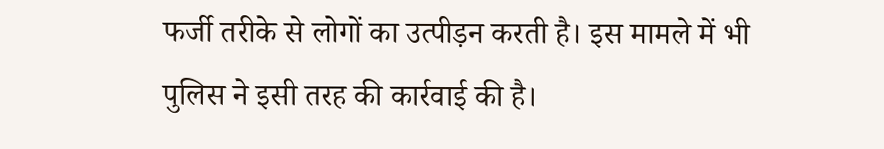फर्जी तरीके से लोगों का उत्पीड़न करती है। इस मामले में भी पुलिस ने इसी तरह की कार्रवाई की है।